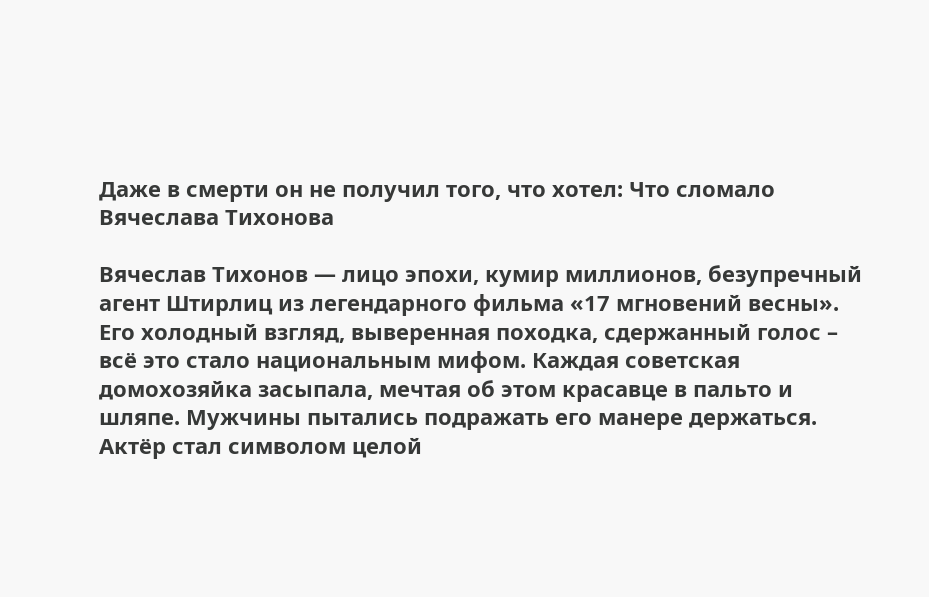Даже в смерти он не получил того, что хотел: Что сломало Вячеслава Тихонова

Вячеслав Тихонов — лицо эпохи, кумир миллионов, безупречный агент Штирлиц из легендарного фильма «17 мгновений весны». Его холодный взгляд, выверенная походка, сдержанный голос – всё это стало национальным мифом. Каждая советская домохозяйка засыпала, мечтая об этом красавце в пальто и шляпе. Мужчины пытались подражать его манере держаться. Актёр стал символом целой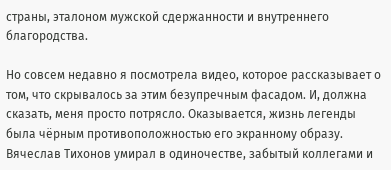страны, эталоном мужской сдержанности и внутреннего благородства.

Но совсем недавно я посмотрела видео, которое рассказывает о том, что скрывалось за этим безупречным фасадом. И, должна сказать, меня просто потрясло. Оказывается, жизнь легенды была чёрным противоположностью его экранному образу. Вячеслав Тихонов умирал в одиночестве, забытый коллегами и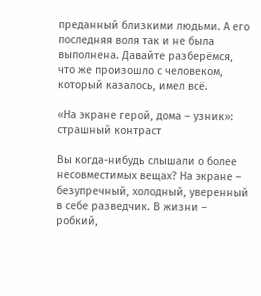преданный близкими людьми. А его последняя воля так и не была выполнена. Давайте разберёмся, что же произошло с человеком, который казалось, имел всё.

«На экране герой, дома – узник»: страшный контраст

Вы когда-нибудь слышали о более несовместимых вещах? На экране – безупречный, холодный, уверенный в себе разведчик. В жизни – робкий,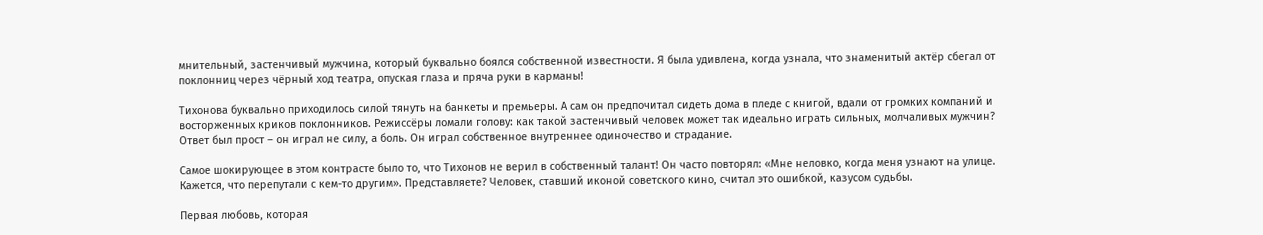мнительный, застенчивый мужчина, который буквально боялся собственной известности. Я была удивлена, когда узнала, что знаменитый актёр сбегал от поклонниц через чёрный ход театра, опуская глаза и пряча руки в карманы!

Тихонова буквально приходилось силой тянуть на банкеты и премьеры. А сам он предпочитал сидеть дома в пледе с книгой, вдали от громких компаний и восторженных криков поклонников. Режиссёры ломали голову: как такой застенчивый человек может так идеально играть сильных, молчаливых мужчин? Ответ был прост – он играл не силу, а боль. Он играл собственное внутреннее одиночество и страдание.

Самое шокирующее в этом контрасте было то, что Тихонов не верил в собственный талант! Он часто повторял: «Мне неловко, когда меня узнают на улице. Кажется, что перепутали с кем-то другим». Представляете? Человек, ставший иконой советского кино, считал это ошибкой, казусом судьбы.

Первая любовь, которая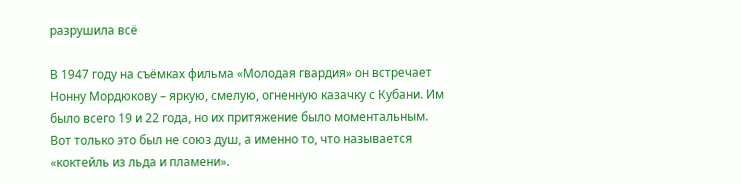разрушила всё

В 1947 году на съёмках фильма «Молодая гвардия» он встречает Нонну Мордюкову – яркую, смелую, огненную казачку с Кубани. Им было всего 19 и 22 года, но их притяжение было моментальным. Вот только это был не союз душ, а именно то, что называется «коктейль из льда и пламени».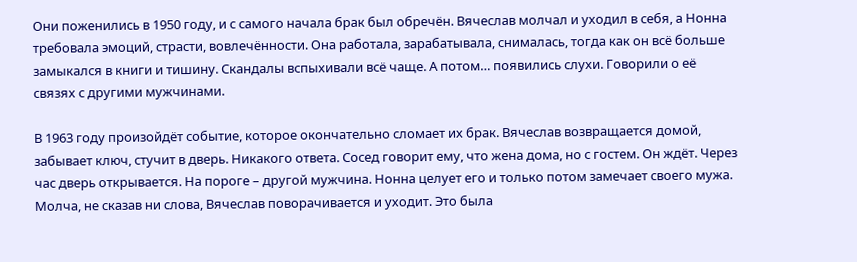Они поженились в 1950 году, и с самого начала брак был обречён. Вячеслав молчал и уходил в себя, а Нонна требовала эмоций, страсти, вовлечённости. Она работала, зарабатывала, снималась, тогда как он всё больше замыкался в книги и тишину. Скандалы вспыхивали всё чаще. А потом… появились слухи. Говорили о её связях с другими мужчинами.

В 1963 году произойдёт событие, которое окончательно сломает их брак. Вячеслав возвращается домой, забывает ключ, стучит в дверь. Никакого ответа. Сосед говорит ему, что жена дома, но с гостем. Он ждёт. Через час дверь открывается. На пороге – другой мужчина. Нонна целует его и только потом замечает своего мужа. Молча, не сказав ни слова, Вячеслав поворачивается и уходит. Это была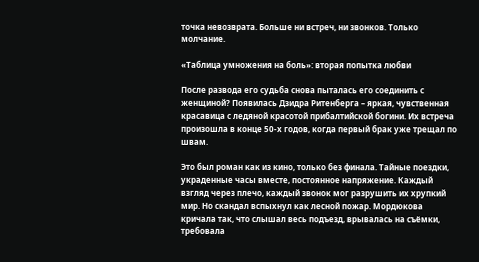точка невозврата. Больше ни встреч, ни звонков. Только молчание.

«Таблица умножения на боль»: вторая попытка любви

После развода его судьба снова пыталась его соединить с женщиной? Появилась Дзидра Ритенберга – яркая, чувственная красавица с ледяной красотой прибалтийской богини. Их встреча произошла в конце 50-х годов, когда первый брак уже трещал по швам.

Это был роман как из кино, только без финала. Тайные поездки, украденные часы вместе, постоянное напряжение. Каждый взгляд через плечо, каждый звонок мог разрушить их хрупкий мир. Но скандал вспыхнул как лесной пожар. Мордюкова кричала так, что слышал весь подъезд, врывалась на съёмки, требовала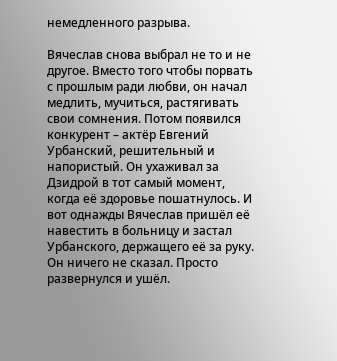немедленного разрыва.

Вячеслав снова выбрал не то и не другое. Вместо того чтобы порвать с прошлым ради любви, он начал медлить, мучиться, растягивать свои сомнения. Потом появился конкурент – актёр Евгений Урбанский, решительный и напористый. Он ухаживал за Дзидрой в тот самый момент, когда её здоровье пошатнулось. И вот однажды Вячеслав пришёл её навестить в больницу и застал Урбанского, держащего её за руку. Он ничего не сказал. Просто развернулся и ушёл.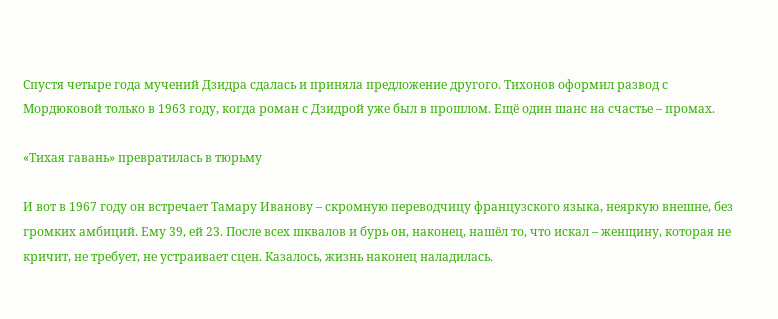Спустя четыре года мучений Дзидра сдалась и приняла предложение другого. Тихонов оформил развод с Мордюковой только в 1963 году, когда роман с Дзидрой уже был в прошлом. Ещё один шанс на счастье – промах.

«Тихая гавань» превратилась в тюрьму

И вот в 1967 году он встречает Тамару Иванову – скромную переводчицу французского языка, неяркую внешне, без громких амбиций. Ему 39, ей 23. После всех шквалов и бурь он, наконец, нашёл то, что искал – женщину, которая не кричит, не требует, не устраивает сцен. Казалось, жизнь наконец наладилась.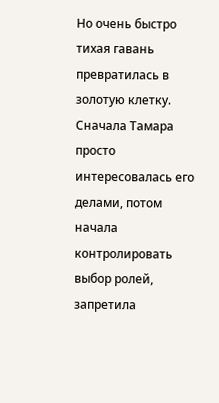Но очень быстро тихая гавань превратилась в золотую клетку. Сначала Тамара просто интересовалась его делами, потом начала контролировать выбор ролей, запретила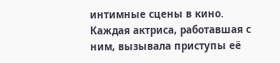интимные сцены в кино. Каждая актриса, работавшая с ним, вызывала приступы её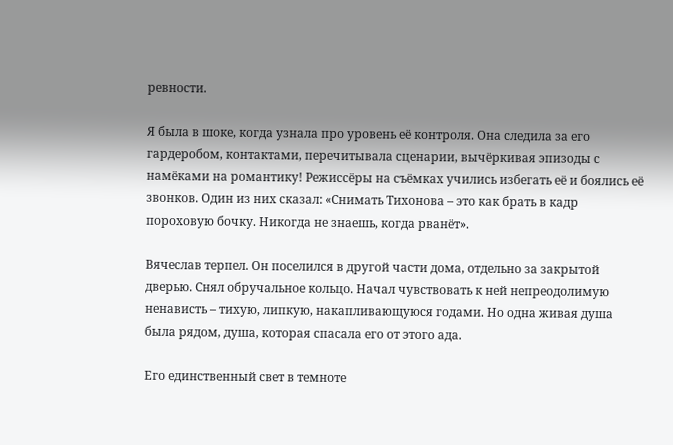ревности.

Я была в шоке, когда узнала про уровень её контроля. Она следила за его гардеробом, контактами, перечитывала сценарии, вычёркивая эпизоды с намёками на романтику! Режиссёры на съёмках учились избегать её и боялись её звонков. Один из них сказал: «Снимать Тихонова – это как брать в кадр пороховую бочку. Никогда не знаешь, когда рванёт».

Вячеслав терпел. Он поселился в другой части дома, отдельно за закрытой дверью. Снял обручальное кольцо. Начал чувствовать к ней непреодолимую ненависть – тихую, липкую, накапливающуюся годами. Но одна живая душа была рядом, душа, которая спасала его от этого ада.

Его единственный свет в темноте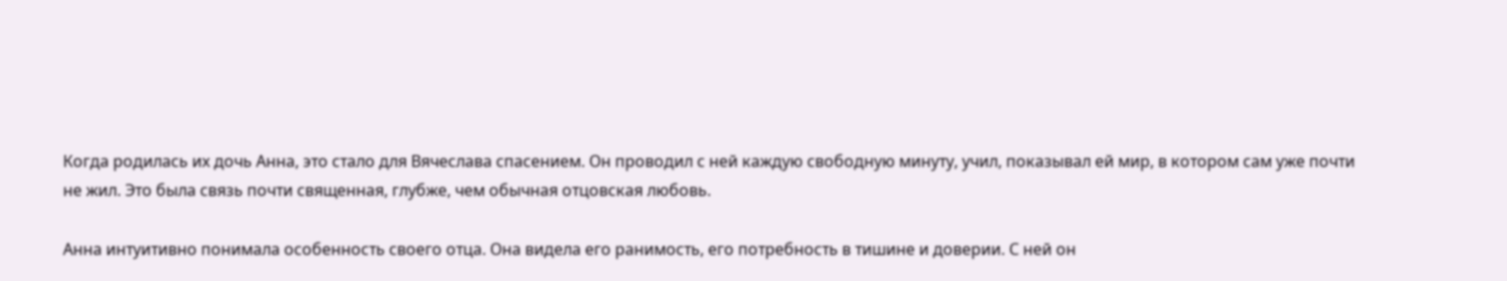Когда родилась их дочь Анна, это стало для Вячеслава спасением. Он проводил с ней каждую свободную минуту, учил, показывал ей мир, в котором сам уже почти не жил. Это была связь почти священная, глубже, чем обычная отцовская любовь.

Анна интуитивно понимала особенность своего отца. Она видела его ранимость, его потребность в тишине и доверии. С ней он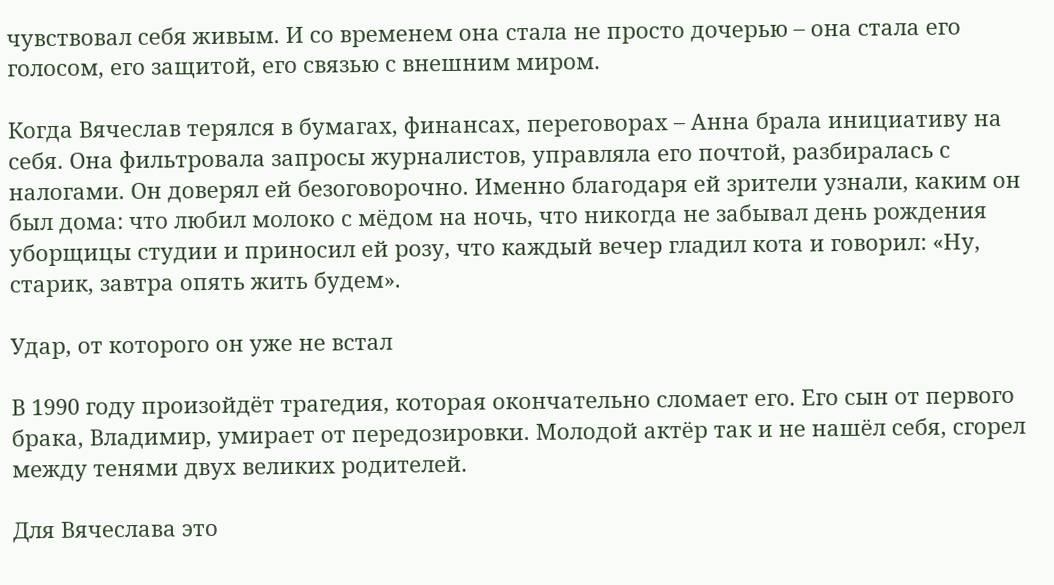чувствовал себя живым. И со временем она стала не просто дочерью – она стала его голосом, его защитой, его связью с внешним миром.

Когда Вячеслав терялся в бумагах, финансах, переговорах – Анна брала инициативу на себя. Она фильтровала запросы журналистов, управляла его почтой, разбиралась с налогами. Он доверял ей безоговорочно. Именно благодаря ей зрители узнали, каким он был дома: что любил молоко с мёдом на ночь, что никогда не забывал день рождения уборщицы студии и приносил ей розу, что каждый вечер гладил кота и говорил: «Ну, старик, завтра опять жить будем».

Удар, от которого он уже не встал

В 1990 году произойдёт трагедия, которая окончательно сломает его. Его сын от первого брака, Владимир, умирает от передозировки. Молодой актёр так и не нашёл себя, сгорел между тенями двух великих родителей.

Для Вячеслава это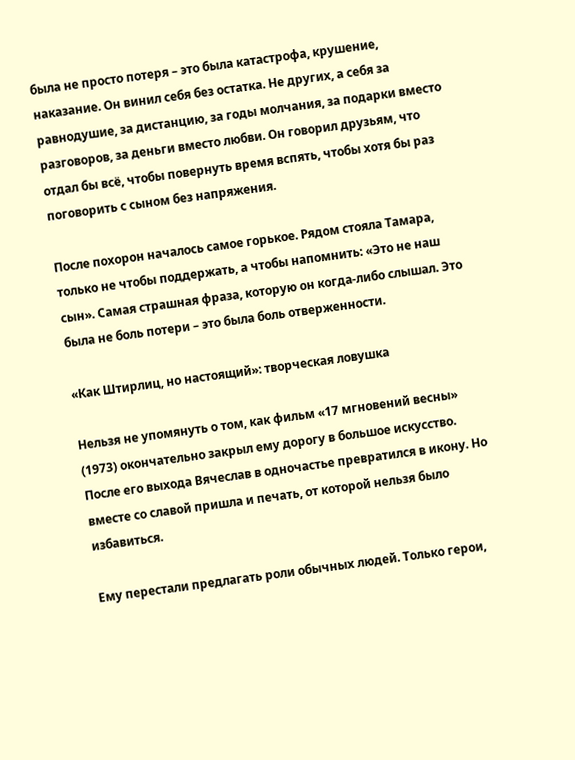была не просто потеря – это была катастрофа, крушение, наказание. Он винил себя без остатка. Не других, а себя за равнодушие, за дистанцию, за годы молчания, за подарки вместо разговоров, за деньги вместо любви. Он говорил друзьям, что отдал бы всё, чтобы повернуть время вспять, чтобы хотя бы раз поговорить с сыном без напряжения.

После похорон началось самое горькое. Рядом стояла Тамара, только не чтобы поддержать, а чтобы напомнить: «Это не наш сын». Самая страшная фраза, которую он когда-либо слышал. Это была не боль потери – это была боль отверженности.

«Как Штирлиц, но настоящий»: творческая ловушка

Нельзя не упомянуть о том, как фильм «17 мгновений весны» (1973) окончательно закрыл ему дорогу в большое искусство. После его выхода Вячеслав в одночастье превратился в икону. Но вместе со славой пришла и печать, от которой нельзя было избавиться.

Ему перестали предлагать роли обычных людей. Только герои,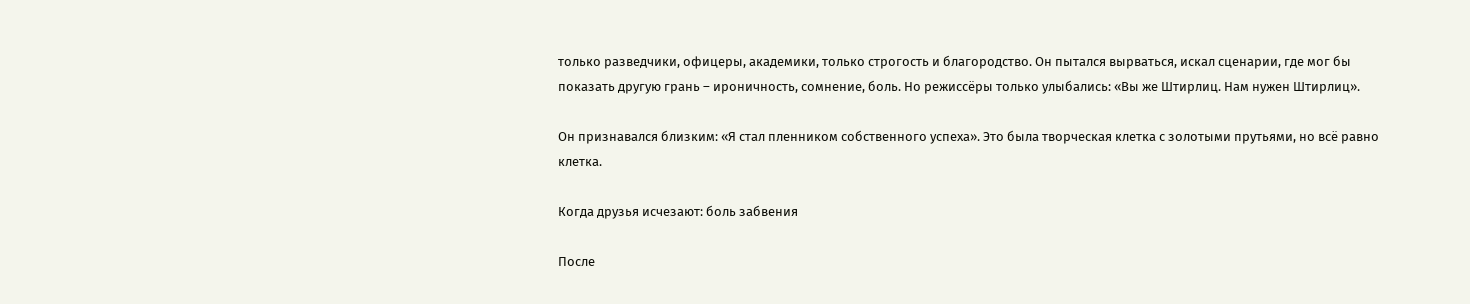только разведчики, офицеры, академики, только строгость и благородство. Он пытался вырваться, искал сценарии, где мог бы показать другую грань – ироничность, сомнение, боль. Но режиссёры только улыбались: «Вы же Штирлиц. Нам нужен Штирлиц».

Он признавался близким: «Я стал пленником собственного успеха». Это была творческая клетка с золотыми прутьями, но всё равно клетка.

Когда друзья исчезают: боль забвения

После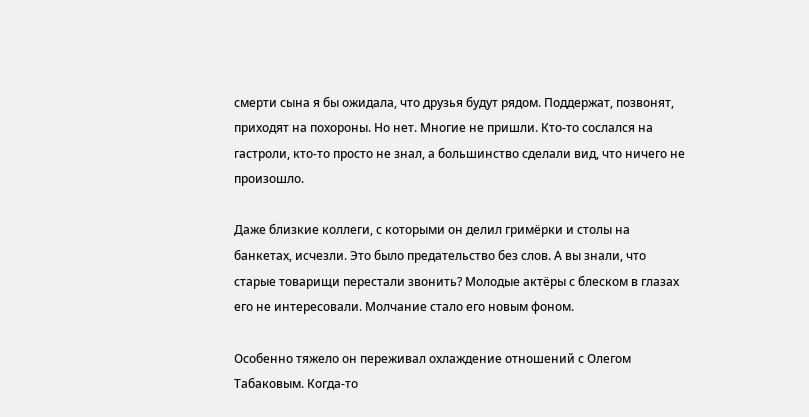смерти сына я бы ожидала, что друзья будут рядом. Поддержат, позвонят, приходят на похороны. Но нет. Многие не пришли. Кто-то сослался на гастроли, кто-то просто не знал, а большинство сделали вид, что ничего не произошло.

Даже близкие коллеги, с которыми он делил гримёрки и столы на банкетах, исчезли. Это было предательство без слов. А вы знали, что старые товарищи перестали звонить? Молодые актёры с блеском в глазах его не интересовали. Молчание стало его новым фоном.

Особенно тяжело он переживал охлаждение отношений с Олегом Табаковым. Когда-то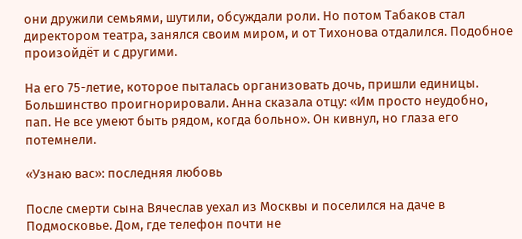они дружили семьями, шутили, обсуждали роли. Но потом Табаков стал директором театра, занялся своим миром, и от Тихонова отдалился. Подобное произойдёт и с другими.

На его 75-летие, которое пыталась организовать дочь, пришли единицы. Большинство проигнорировали. Анна сказала отцу: «Им просто неудобно, пап. Не все умеют быть рядом, когда больно». Он кивнул, но глаза его потемнели.

«Узнаю вас»: последняя любовь

После смерти сына Вячеслав уехал из Москвы и поселился на даче в Подмосковье. Дом, где телефон почти не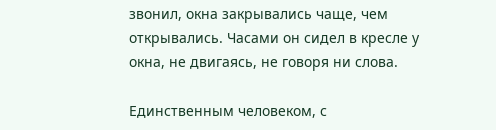звонил, окна закрывались чаще, чем открывались. Часами он сидел в кресле у окна, не двигаясь, не говоря ни слова.

Единственным человеком, с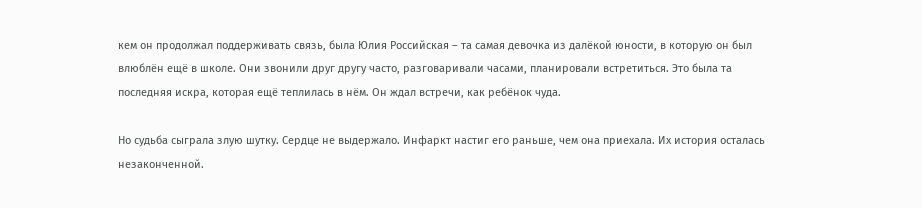кем он продолжал поддерживать связь, была Юлия Российская – та самая девочка из далёкой юности, в которую он был влюблён ещё в школе. Они звонили друг другу часто, разговаривали часами, планировали встретиться. Это была та последняя искра, которая ещё теплилась в нём. Он ждал встречи, как ребёнок чуда.

Но судьба сыграла злую шутку. Сердце не выдержало. Инфаркт настиг его раньше, чем она приехала. Их история осталась незаконченной.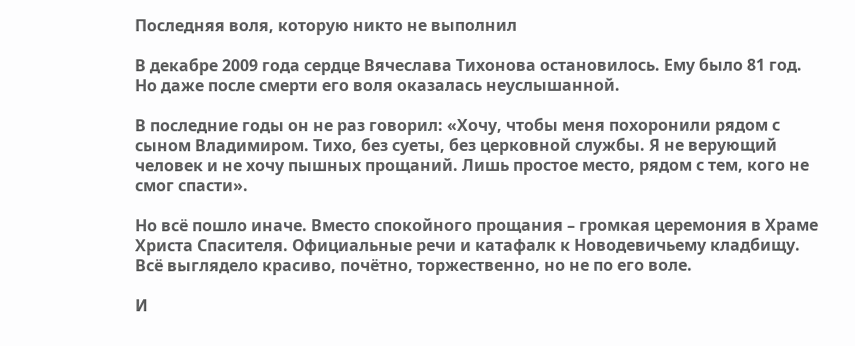Последняя воля, которую никто не выполнил

В декабре 2009 года сердце Вячеслава Тихонова остановилось. Ему было 81 год. Но даже после смерти его воля оказалась неуслышанной.

В последние годы он не раз говорил: «Хочу, чтобы меня похоронили рядом с сыном Владимиром. Тихо, без суеты, без церковной службы. Я не верующий человек и не хочу пышных прощаний. Лишь простое место, рядом с тем, кого не смог спасти».

Но всё пошло иначе. Вместо спокойного прощания – громкая церемония в Храме Христа Спасителя. Официальные речи и катафалк к Новодевичьему кладбищу. Всё выглядело красиво, почётно, торжественно, но не по его воле.

И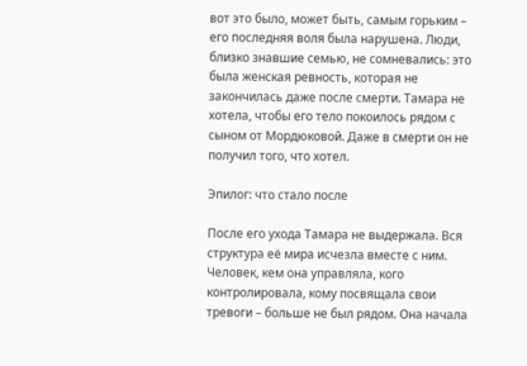вот это было, может быть, самым горьким – его последняя воля была нарушена. Люди, близко знавшие семью, не сомневались: это была женская ревность, которая не закончилась даже после смерти. Тамара не хотела, чтобы его тело покоилось рядом с сыном от Мордюковой. Даже в смерти он не получил того, что хотел.

Эпилог: что стало после

После его ухода Тамара не выдержала. Вся структура её мира исчезла вместе с ним. Человек, кем она управляла, кого контролировала, кому посвящала свои тревоги – больше не был рядом. Она начала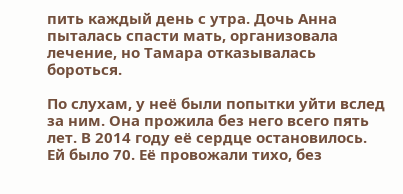пить каждый день с утра. Дочь Анна пыталась спасти мать, организовала лечение, но Тамара отказывалась бороться.

По слухам, у неё были попытки уйти вслед за ним. Она прожила без него всего пять лет. В 2014 году её сердце остановилось. Ей было 70. Её провожали тихо, без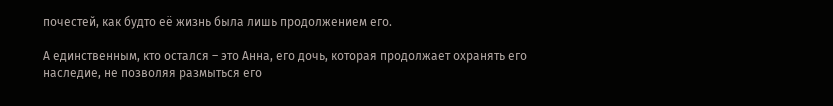почестей, как будто её жизнь была лишь продолжением его.

А единственным, кто остался – это Анна, его дочь, которая продолжает охранять его наследие, не позволяя размыться его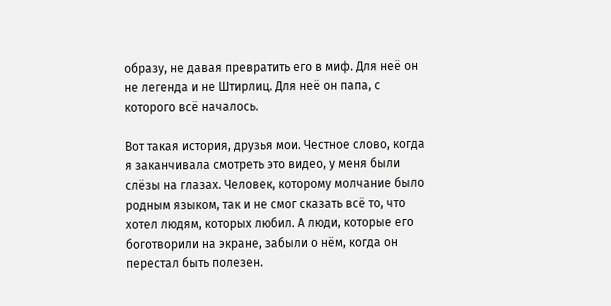образу, не давая превратить его в миф. Для неё он не легенда и не Штирлиц. Для неё он папа, с которого всё началось.

Вот такая история, друзья мои. Честное слово, когда я заканчивала смотреть это видео, у меня были слёзы на глазах. Человек, которому молчание было родным языком, так и не смог сказать всё то, что хотел людям, которых любил. А люди, которые его боготворили на экране, забыли о нём, когда он перестал быть полезен.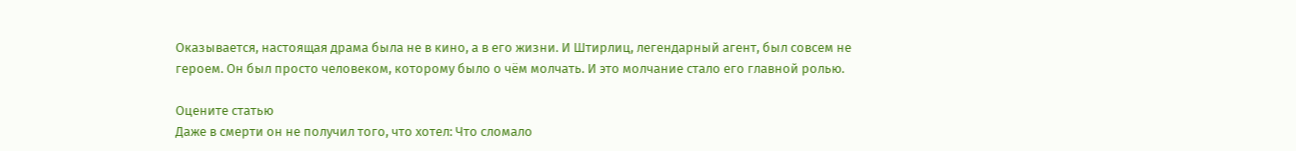Оказывается, настоящая драма была не в кино, а в его жизни. И Штирлиц, легендарный агент, был совсем не героем. Он был просто человеком, которому было о чём молчать. И это молчание стало его главной ролью.

Оцените статью
Даже в смерти он не получил того, что хотел: Что сломало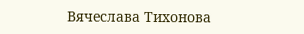Вячеслава Тихонова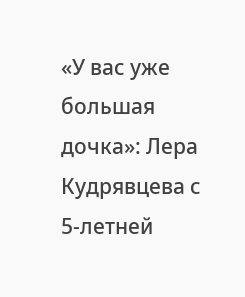«У вас уже большая дочка»: Лера Кудрявцева с 5-летней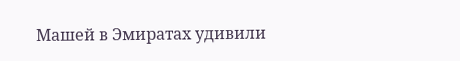Машей в Эмиратах удивили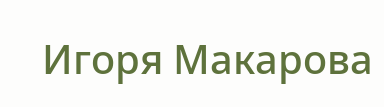Игоря Макарова